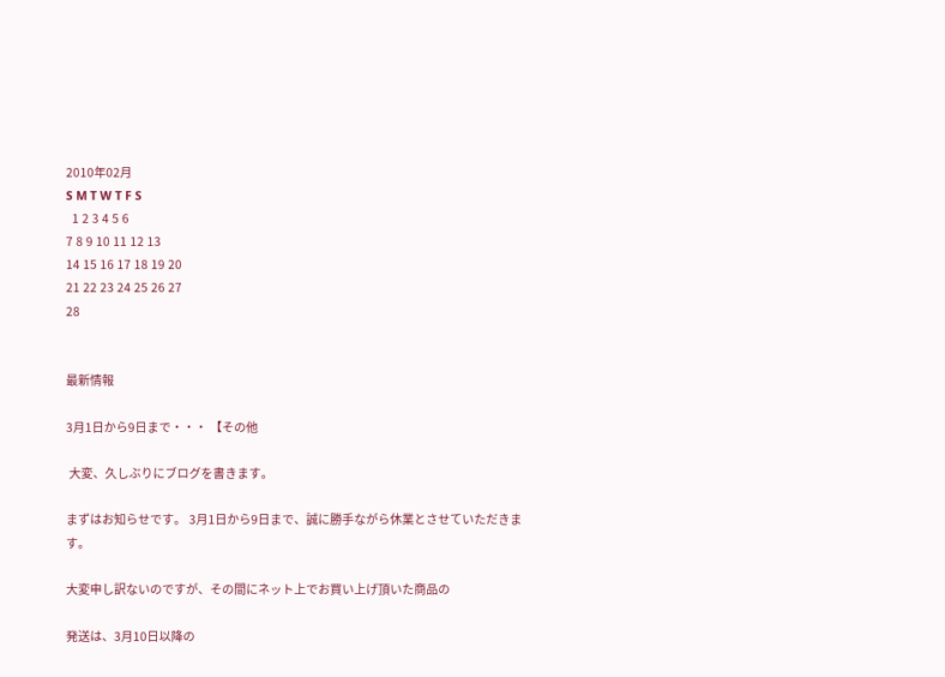2010年02月
S M T W T F S
  1 2 3 4 5 6
7 8 9 10 11 12 13
14 15 16 17 18 19 20
21 22 23 24 25 26 27
28


最新情報

3月1日から9日まで・・・ 【その他

 大変、久しぶりにブログを書きます。

まずはお知らせです。 3月1日から9日まで、誠に勝手ながら休業とさせていただきます。

大変申し訳ないのですが、その間にネット上でお買い上げ頂いた商品の

発送は、3月10日以降の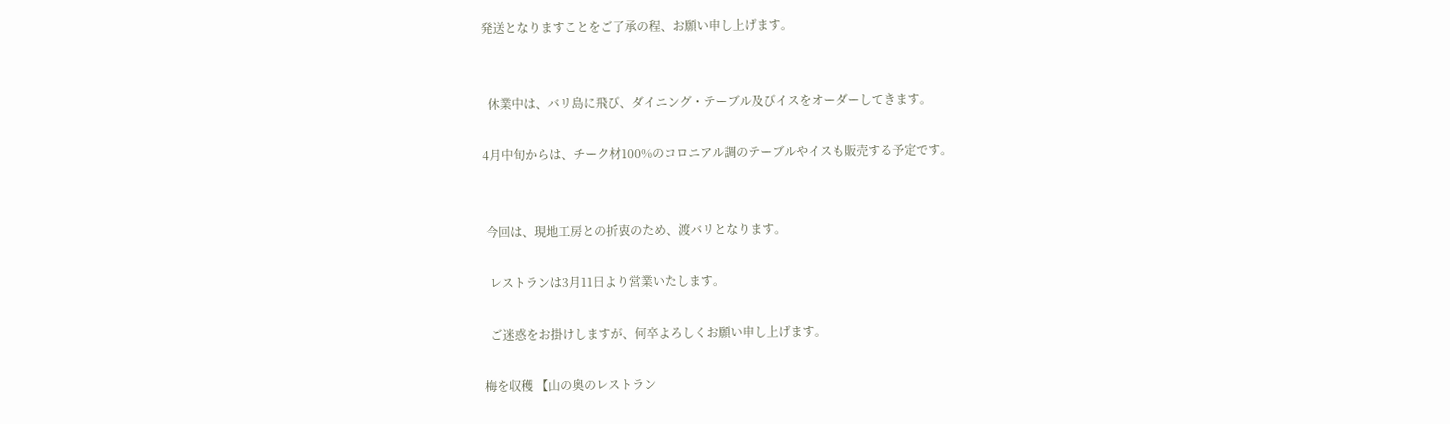発送となりますことをご了承の程、お願い申し上げます。


  休業中は、バリ島に飛び、ダイニング・テーブル及びイスをオーダーしてきます。

4月中旬からは、チーク材100%のコロニアル調のテーブルやイスも販売する予定です。


 今回は、現地工房との折衷のため、渡バリとなります。

  レストランは3月11日より営業いたします。

  ご迷惑をお掛けしますが、何卒よろしくお願い申し上げます。

梅を収穫 【山の奥のレストラン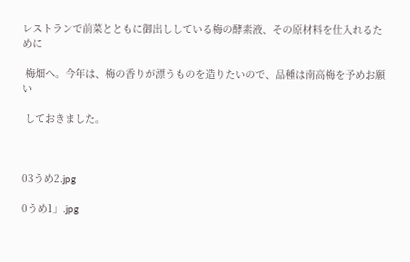レストランで前菜とともに御出ししている梅の酵素液、その原材料を仕入れるために

 梅畑へ。今年は、梅の香りが漂うものを造りたいので、品種は南高梅を予めお願い

 しておきました。



03うめ2.jpg

0うめ1」.jpg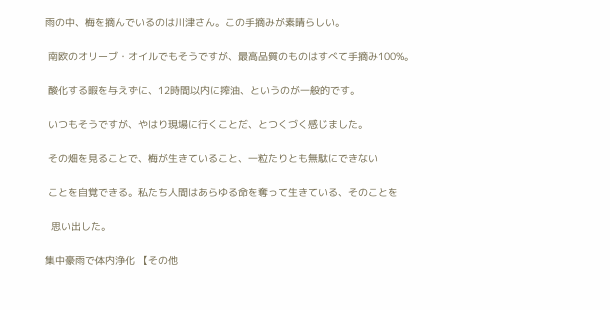雨の中、梅を摘んでいるのは川津さん。この手摘みが素晴らしい。

 南欧のオリーブ・オイルでもそうですが、最高品質のものはすべて手摘み100%。

 酸化する暇を与えずに、12時間以内に搾油、というのが一般的です。

 いつもそうですが、やはり現場に行くことだ、とつくづく感じました。

 その畑を見ることで、梅が生きていること、一粒たりとも無駄にできない

 ことを自覚できる。私たち人間はあらゆる命を奪って生きている、そのことを

  思い出した。

集中豪雨で体内浄化 【その他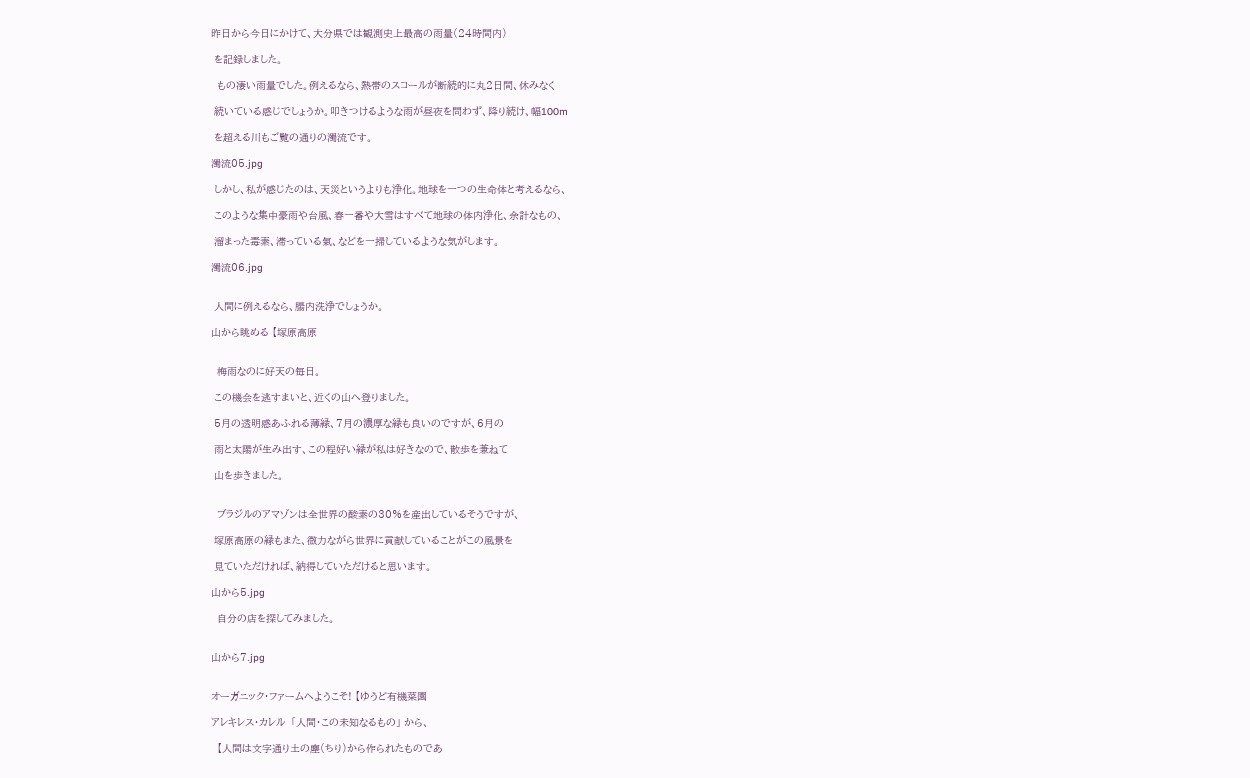昨日から今日にかけて、大分県では観測史上最高の雨量(24時間内)

 を記録しました。

  もの凄い雨量でした。例えるなら、熱帯のスコールが断続的に丸2日間、休みなく

 続いている感じでしょうか。叩きつけるような雨が昼夜を問わず、降り続け、幅100m

 を超える川もご覧の通りの濁流です。

濁流05.jpg

 しかし、私が感じたのは、天災というよりも浄化。地球を一つの生命体と考えるなら、

 このような集中豪雨や台風、春一番や大雪はすべて地球の体内浄化、余計なもの、

 溜まった毒素、滞っている氣、などを一掃しているような気がします。

濁流06.jpg


 人間に例えるなら、腸内洗浄でしょうか。

山から眺める 【塚原高原


  梅雨なのに好天の毎日。

 この機会を逃すまいと、近くの山へ登りました。

 5月の透明感あふれる薄緑、7月の濃厚な緑も良いのですが、6月の

 雨と太陽が生み出す、この程好い緑が私は好きなので、散歩を兼ねて

 山を歩きました。


  ブラジルのアマゾンは全世界の酸素の30%を産出しているそうですが、

 塚原高原の緑もまた、微力ながら世界に貢献していることがこの風景を

 見ていただければ、納得していただけると思います。

山から5.jpg

  自分の店を探してみました。


山から7.jpg


オーガニック・ファームへようこそ! 【ゆうど有機菜園

アレキレス・カレル  「人間・この未知なるもの」 から、

  【人間は文字通り土の塵(ちり)から作られたものであ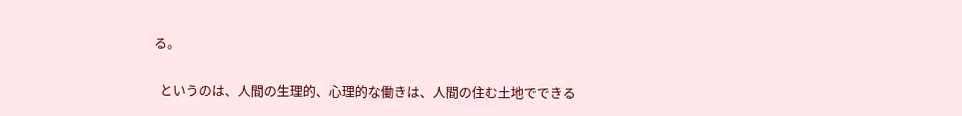る。

  というのは、人間の生理的、心理的な働きは、人間の住む土地でできる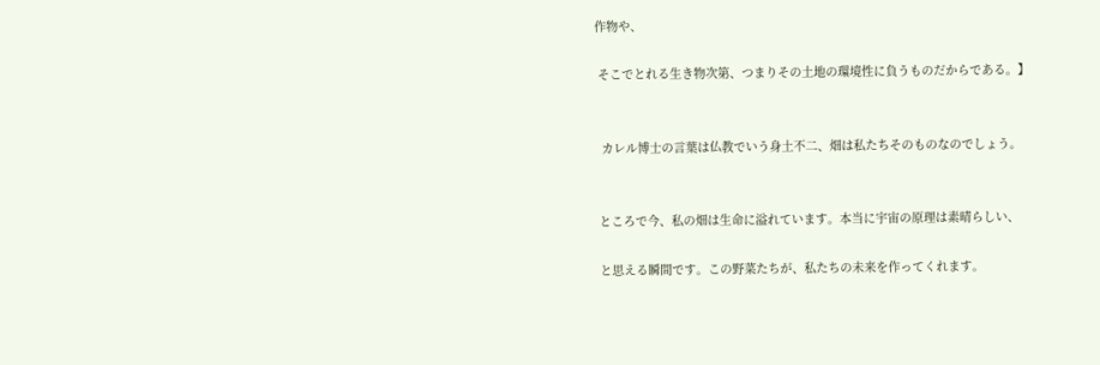作物や、

 そこでとれる生き物次第、つまりその土地の環境性に負うものだからである。】


  カレル博士の言葉は仏教でいう身土不二、畑は私たちそのものなのでしょう。


 ところで今、私の畑は生命に溢れています。本当に宇宙の原理は素晴らしい、

 と思える瞬間です。この野菜たちが、私たちの未来を作ってくれます。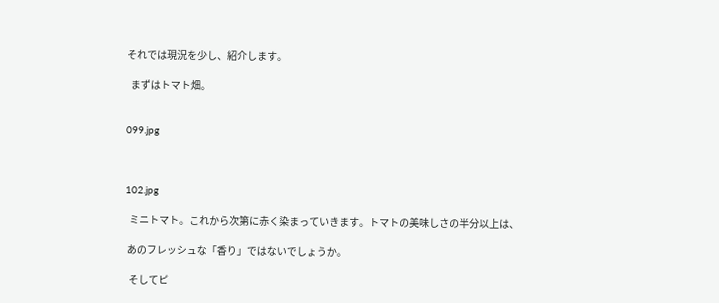それでは現況を少し、紹介します。

  まずはトマト畑。


099.jpg



102.jpg

  ミニトマト。これから次第に赤く染まっていきます。トマトの美味しさの半分以上は、

 あのフレッシュな「香り」ではないでしょうか。

  そしてピ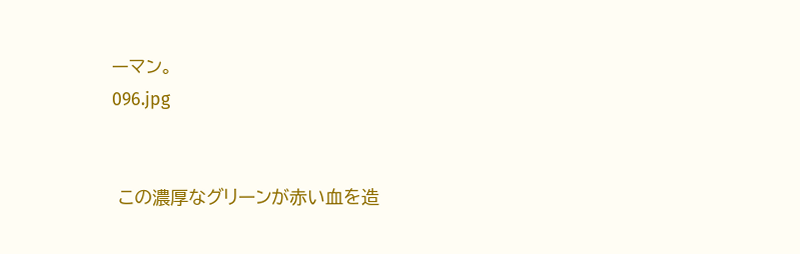ーマン。
096.jpg


 この濃厚なグリーンが赤い血を造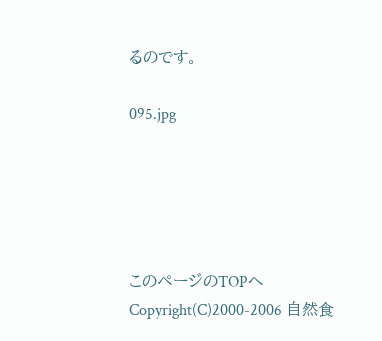るのです。

095.jpg





このページのTOPへ
Copyright(C)2000-2006 自然食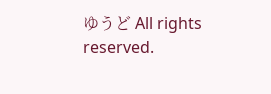ゆうど All rights reserved.